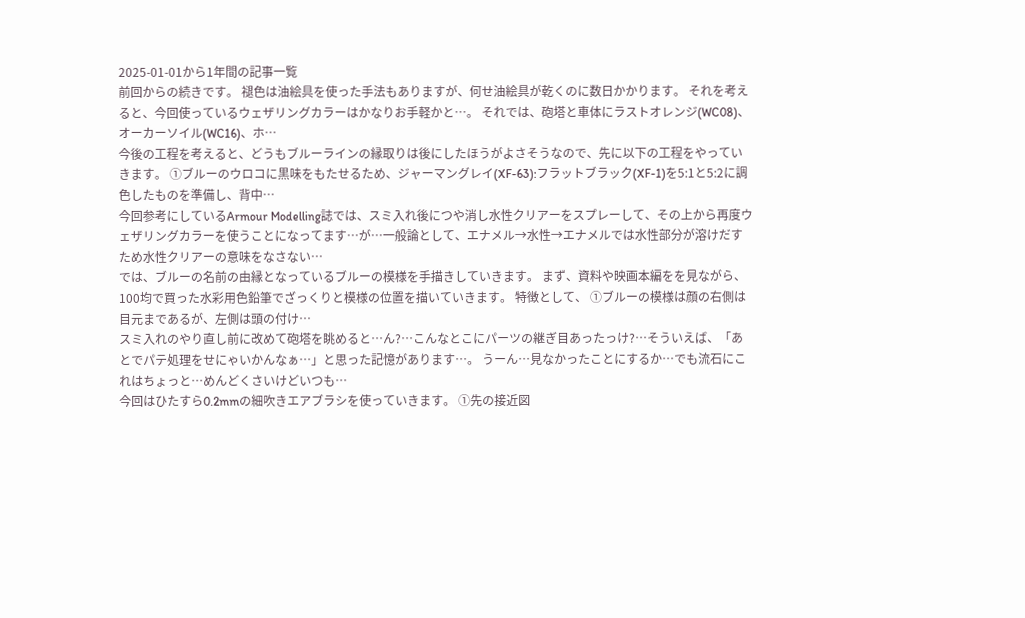2025-01-01から1年間の記事一覧
前回からの続きです。 褪色は油絵具を使った手法もありますが、何せ油絵具が乾くのに数日かかります。 それを考えると、今回使っているウェザリングカラーはかなりお手軽かと…。 それでは、砲塔と車体にラストオレンジ(WC08)、オーカーソイル(WC16)、ホ…
今後の工程を考えると、どうもブルーラインの縁取りは後にしたほうがよさそうなので、先に以下の工程をやっていきます。 ①ブルーのウロコに黒味をもたせるため、ジャーマングレイ(XF-63):フラットブラック(XF-1)を5:1と5:2に調色したものを準備し、背中…
今回参考にしているArmour Modelling誌では、スミ入れ後につや消し水性クリアーをスプレーして、その上から再度ウェザリングカラーを使うことになってます…が…一般論として、エナメル→水性→エナメルでは水性部分が溶けだすため水性クリアーの意味をなさない…
では、ブルーの名前の由縁となっているブルーの模様を手描きしていきます。 まず、資料や映画本編をを見ながら、100均で買った水彩用色鉛筆でざっくりと模様の位置を描いていきます。 特徴として、 ①ブルーの模様は顔の右側は目元まであるが、左側は頭の付け…
スミ入れのやり直し前に改めて砲塔を眺めると…ん?…こんなとこにパーツの継ぎ目あったっけ?…そういえば、「あとでパテ処理をせにゃいかんなぁ…」と思った記憶があります…。 うーん…見なかったことにするか…でも流石にこれはちょっと…めんどくさいけどいつも…
今回はひたすら0.2mmの細吹きエアブラシを使っていきます。 ①先の接近図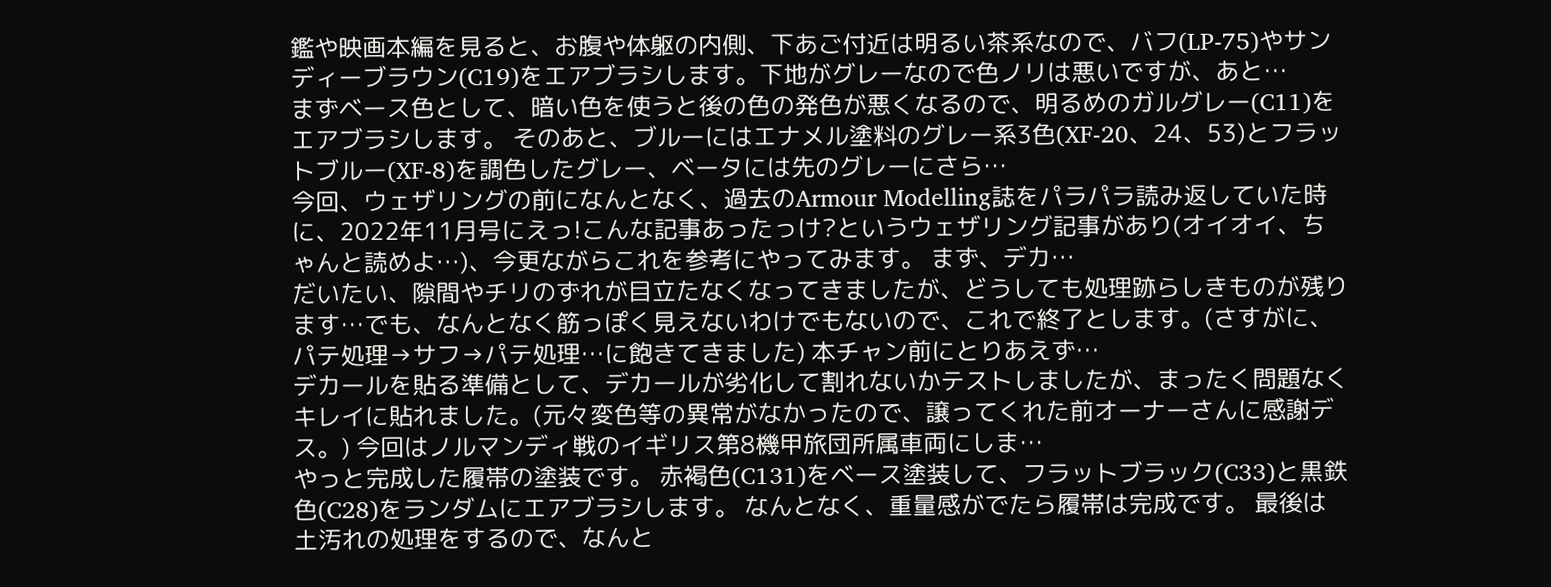鑑や映画本編を見ると、お腹や体躯の内側、下あご付近は明るい茶系なので、バフ(LP-75)やサンディーブラウン(C19)をエアブラシします。下地がグレーなので色ノリは悪いですが、あと…
まずベース色として、暗い色を使うと後の色の発色が悪くなるので、明るめのガルグレー(C11)をエアブラシします。 そのあと、ブルーにはエナメル塗料のグレー系3色(XF-20、24、53)とフラットブルー(XF-8)を調色したグレー、ベータには先のグレーにさら…
今回、ウェザリングの前になんとなく、過去のArmour Modelling誌をパラパラ読み返していた時に、2022年11月号にえっ!こんな記事あったっけ?というウェザリング記事があり(オイオイ、ちゃんと読めよ…)、今更ながらこれを参考にやってみます。 まず、デカ…
だいたい、隙間やチリのずれが目立たなくなってきましたが、どうしても処理跡らしきものが残ります…でも、なんとなく筋っぽく見えないわけでもないので、これで終了とします。(さすがに、パテ処理→サフ→パテ処理…に飽きてきました) 本チャン前にとりあえず…
デカールを貼る準備として、デカールが劣化して割れないかテストしましたが、まったく問題なくキレイに貼れました。(元々変色等の異常がなかったので、譲ってくれた前オーナーさんに感謝デス。) 今回はノルマンディ戦のイギリス第8機甲旅団所属車両にしま…
やっと完成した履帯の塗装です。 赤褐色(C131)をベース塗装して、フラットブラック(C33)と黒鉄色(C28)をランダムにエアブラシします。 なんとなく、重量感がでたら履帯は完成です。 最後は土汚れの処理をするので、なんと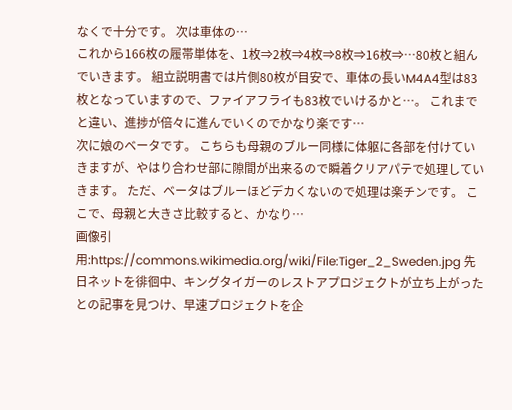なくで十分です。 次は車体の…
これから166枚の履帯単体を、1枚⇒2枚⇒4枚⇒8枚⇒16枚⇒…80枚と組んでいきます。 組立説明書では片側80枚が目安で、車体の長いM4A4型は83枚となっていますので、ファイアフライも83枚でいけるかと…。 これまでと違い、進捗が倍々に進んでいくのでかなり楽です…
次に娘のベータです。 こちらも母親のブルー同様に体躯に各部を付けていきますが、やはり合わせ部に隙間が出来るので瞬着クリアパテで処理していきます。 ただ、ベータはブルーほどデカくないので処理は楽チンです。 ここで、母親と大きさ比較すると、かなり…
画像引用:https://commons.wikimedia.org/wiki/File:Tiger_2_Sweden.jpg 先日ネットを徘徊中、キングタイガーのレストアプロジェクトが立ち上がったとの記事を見つけ、早速プロジェクトを企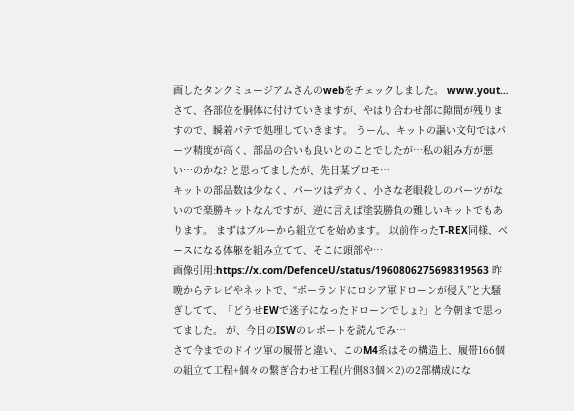画したタンクミュージアムさんのwebをチェックしました。 www.yout…
さて、各部位を胴体に付けていきますが、やはり合わせ部に隙間が残りますので、瞬着パテで処理していきます。 うーん、キットの謳い文句ではパーツ精度が高く、部品の合いも良いとのことでしたが…私の組み方が悪い…のかな? と思ってましたが、先日某プロモ…
キットの部品数は少なく、パーツはデカく、小さな老眼殺しのパーツがないので楽勝キットなんですが、逆に言えば塗装勝負の難しいキットでもあります。 まずはブルーから組立てを始めます。 以前作ったT-REX同様、ベースになる体躯を組み立てて、そこに頭部や…
画像引用:https://x.com/DefenceU/status/1960806275698319563 昨晩からテレビやネットで、“ポーランドにロシア軍ドローンが侵入”と大騒ぎしてて、「どうせEWで迷子になったドローンでしょ?」と今朝まで思ってました。 が、今日のISWのレポートを読んでみ…
さて今までのドイツ軍の履帯と違い、このM4系はその構造上、履帯166個の組立て工程+個々の繋ぎ合わせ工程(片側83個×2)の2部構成にな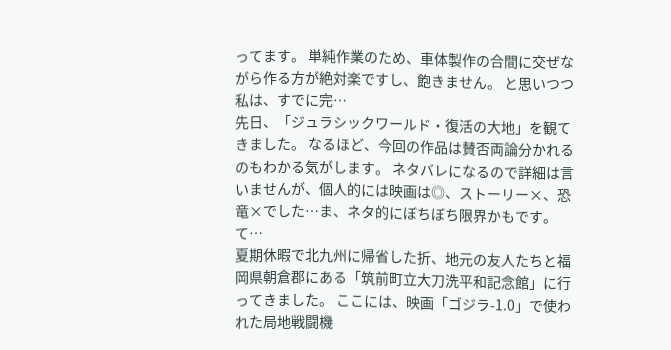ってます。 単純作業のため、車体製作の合間に交ぜながら作る方が絶対楽ですし、飽きません。 と思いつつ私は、すでに完…
先日、「ジュラシックワールド・復活の大地」を観てきました。 なるほど、今回の作品は賛否両論分かれるのもわかる気がします。 ネタバレになるので詳細は言いませんが、個人的には映画は◎、ストーリー×、恐竜×でした…ま、ネタ的にぼちぼち限界かもです。 て…
夏期休暇で北九州に帰省した折、地元の友人たちと福岡県朝倉郡にある「筑前町立大刀洗平和記念館」に行ってきました。 ここには、映画「ゴジラ-1.0」で使われた局地戦闘機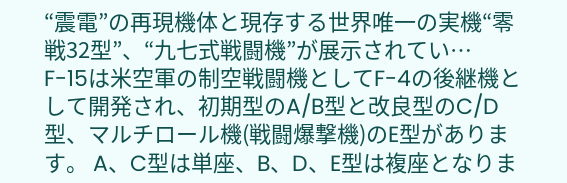“震電”の再現機体と現存する世界唯一の実機“零戦32型”、“九七式戦闘機”が展示されてい…
F-15は米空軍の制空戦闘機としてF-4の後継機として開発され、初期型のA/B型と改良型のC/D型、マルチロール機(戦闘爆撃機)のE型があります。 A、C型は単座、B、D、E型は複座となりま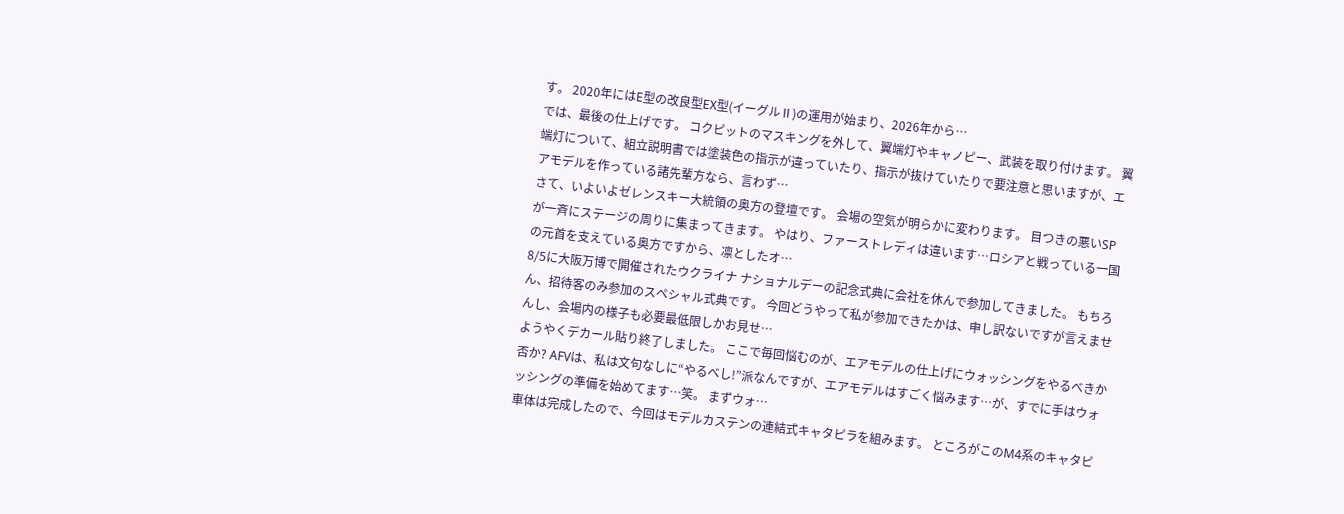す。 2020年にはE型の改良型EX型(イーグルⅡ)の運用が始まり、2026年から…
では、最後の仕上げです。 コクピットのマスキングを外して、翼端灯やキャノピー、武装を取り付けます。 翼端灯について、組立説明書では塗装色の指示が違っていたり、指示が抜けていたりで要注意と思いますが、エアモデルを作っている諸先輩方なら、言わず…
さて、いよいよゼレンスキー大統領の奥方の登壇です。 会場の空気が明らかに変わります。 目つきの悪いSPが一斉にステージの周りに集まってきます。 やはり、ファーストレディは違います…ロシアと戦っている一国の元首を支えている奥方ですから、凛としたオ…
8/5に大阪万博で開催されたウクライナ ナショナルデーの記念式典に会社を休んで参加してきました。 もちろん、招待客のみ参加のスペシャル式典です。 今回どうやって私が参加できたかは、申し訳ないですが言えませんし、会場内の様子も必要最低限しかお見せ…
ようやくデカール貼り終了しました。 ここで毎回悩むのが、エアモデルの仕上げにウォッシングをやるべきか否か? AFVは、私は文句なしに“やるべし!”派なんですが、エアモデルはすごく悩みます…が、すでに手はウォッシングの準備を始めてます…笑。 まずウォ…
車体は完成したので、今回はモデルカステンの連結式キャタピラを組みます。 ところがこのM4系のキャタピ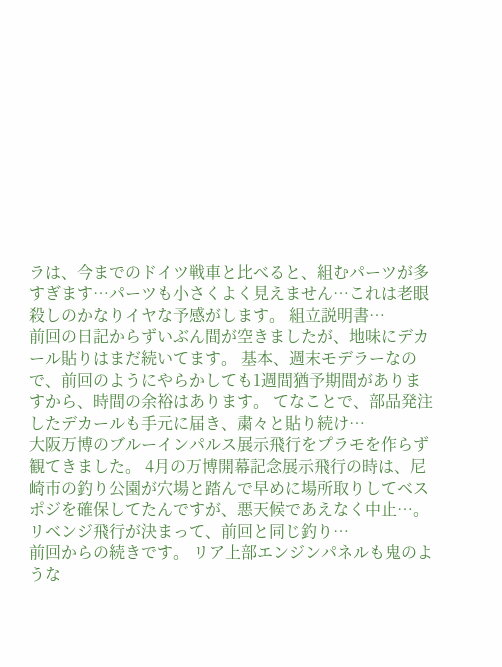ラは、今までのドイツ戦車と比べると、組むパーツが多すぎます…パーツも小さくよく見えません…これは老眼殺しのかなりイヤな予感がします。 組立説明書…
前回の日記からずいぶん間が空きましたが、地味にデカール貼りはまだ続いてます。 基本、週末モデラーなので、前回のようにやらかしても1週間猶予期間がありますから、時間の余裕はあります。 てなことで、部品発注したデカールも手元に届き、粛々と貼り続け…
大阪万博のブルーインパルス展示飛行をプラモを作らず観てきました。 4月の万博開幕記念展示飛行の時は、尼崎市の釣り公園が穴場と踏んで早めに場所取りしてベスポジを確保してたんですが、悪天候であえなく中止…。 リベンジ飛行が決まって、前回と同じ釣り…
前回からの続きです。 リア上部エンジンパネルも鬼のような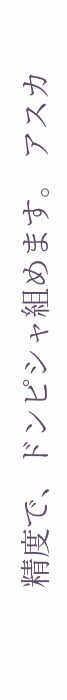精度で、ドンピシャ組めます。 アスカ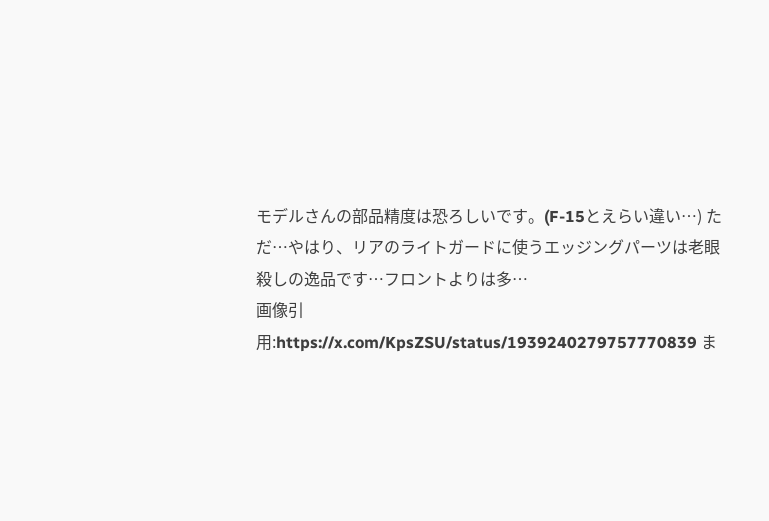モデルさんの部品精度は恐ろしいです。(F-15とえらい違い…) ただ…やはり、リアのライトガードに使うエッジングパーツは老眼殺しの逸品です…フロントよりは多…
画像引用:https://x.com/KpsZSU/status/1939240279757770839 ま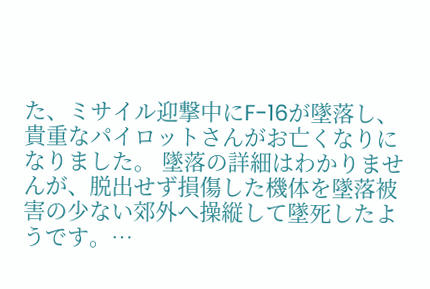た、ミサイル迎撃中にF-16が墜落し、貴重なパイロットさんがお亡くなりになりました。 墜落の詳細はわかりませんが、脱出せず損傷した機体を墜落被害の少ない郊外へ操縦して墜死したようです。…